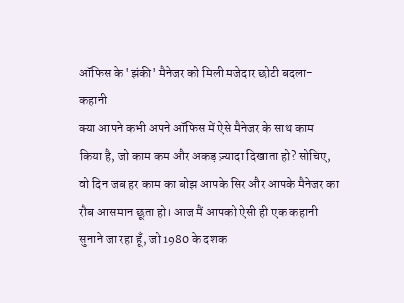ऑफिस के 'झंकी' मैनेजर को मिली मजेदार छोटी बदला-कहानी
क्या आपने कभी अपने ऑफिस में ऐसे मैनेजर के साथ काम किया है, जो काम कम और अकड़ ज़्यादा दिखाता हो? सोचिए, वो दिन जब हर काम का बोझ आपके सिर और आपके मैनेजर का रौब आसमान छूता हो। आज मैं आपको ऐसी ही एक कहानी सुनाने जा रहा हूँ, जो 1980 के दशक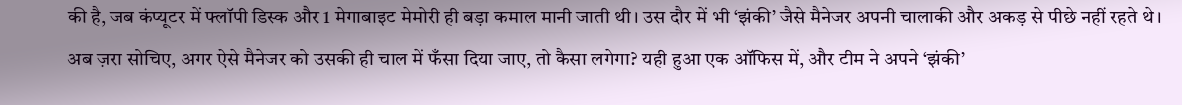की है, जब कंप्यूटर में फ्लॉपी डिस्क और 1 मेगाबाइट मेमोरी ही बड़ा कमाल मानी जाती थी। उस दौर में भी ‘झंकी’ जैसे मैनेजर अपनी चालाकी और अकड़ से पीछे नहीं रहते थे।
अब ज़रा सोचिए, अगर ऐसे मैनेजर को उसकी ही चाल में फँसा दिया जाए, तो कैसा लगेगा? यही हुआ एक ऑफिस में, और टीम ने अपने ‘झंकी’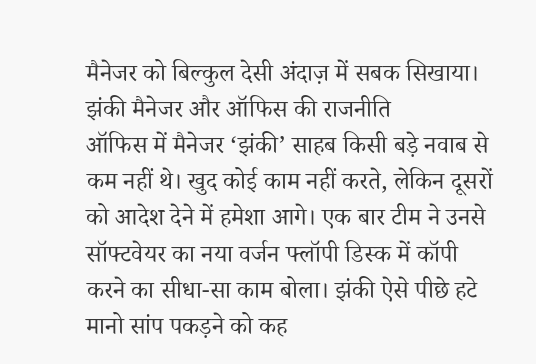मैनेजर को बिल्कुल देसी अंदाज़ में सबक सिखाया।
झंकी मैनेजर और ऑफिस की राजनीति
ऑफिस में मैनेजर ‘झंकी’ साहब किसी बड़े नवाब से कम नहीं थे। खुद कोई काम नहीं करते, लेकिन दूसरों को आदेश देने में हमेशा आगे। एक बार टीम ने उनसे सॉफ्टवेयर का नया वर्जन फ्लॉपी डिस्क में कॉपी करने का सीधा-सा काम बोला। झंकी ऐसे पीछे हटे मानो सांप पकड़ने को कह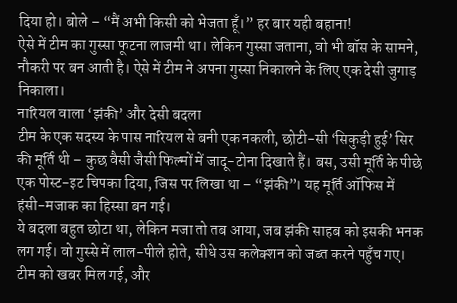दिया हो। बोले – “मैं अभी किसी को भेजता हूँ।” हर बार यही बहाना!
ऐसे में टीम का गुस्सा फूटना लाजमी था। लेकिन गुस्सा जताना, वो भी बॉस के सामने, नौकरी पर बन आती है। ऐसे में टीम ने अपना गुस्सा निकालने के लिए एक देसी जुगाड़ निकाला।
नारियल वाला ‘झंकी’ और देसी बदला
टीम के एक सदस्य के पास नारियल से बनी एक नकली, छोटी-सी ‘सिकुड़ी हुई’ सिर की मूर्ति थी – कुछ वैसी जैसी फिल्मों में जादू-टोना दिखाते हैं। बस, उसी मूर्ति के पीछे एक पोस्ट-इट चिपका दिया, जिस पर लिखा था – “झंकी”। यह मूर्ति ऑफिस में हंसी-मजाक का हिस्सा बन गई।
ये बदला बहुत छोटा था, लेकिन मजा तो तब आया, जब झंकी साहब को इसकी भनक लग गई। वो गुस्से में लाल-पीले होते, सीधे उस कलेक्शन को जब्त करने पहुँच गए। टीम को खबर मिल गई, और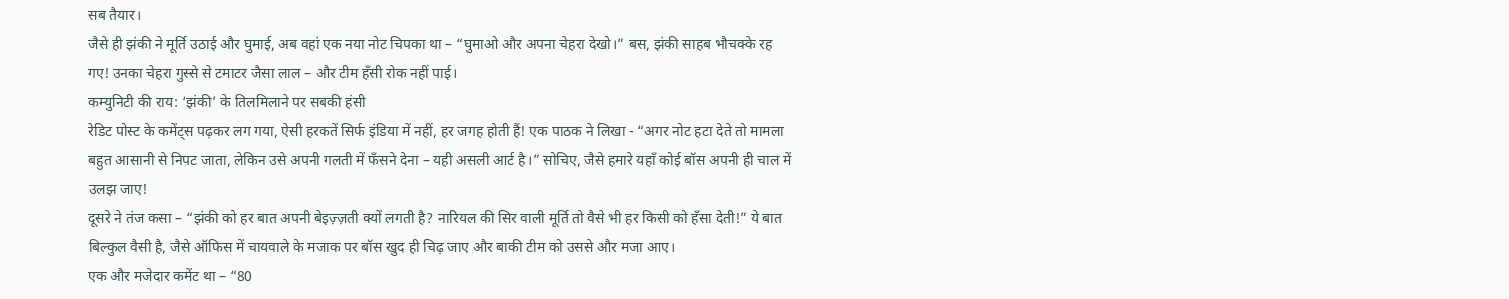सब तैयार।
जैसे ही झंकी ने मूर्ति उठाई और घुमाई, अब वहां एक नया नोट चिपका था – “घुमाओ और अपना चेहरा देखो।” बस, झंकी साहब भौचक्के रह गए! उनका चेहरा गुस्से से टमाटर जैसा लाल – और टीम हँसी रोक नहीं पाई।
कम्युनिटी की राय: ‘झंकी’ के तिलमिलाने पर सबकी हंसी
रेडिट पोस्ट के कमेंट्स पढ़कर लग गया, ऐसी हरकतें सिर्फ इंडिया में नहीं, हर जगह होती हैं! एक पाठक ने लिखा - “अगर नोट हटा देते तो मामला बहुत आसानी से निपट जाता, लेकिन उसे अपनी गलती में फँसने देना – यही असली आर्ट है।” सोचिए, जैसे हमारे यहाँ कोई बॉस अपनी ही चाल में उलझ जाए!
दूसरे ने तंज कसा – “झंकी को हर बात अपनी बेइज़्ज़ती क्यों लगती है? नारियल की सिर वाली मूर्ति तो वैसे भी हर किसी को हँसा देती!” ये बात बिल्कुल वैसी है, जैसे ऑफिस में चायवाले के मजाक पर बॉस खुद ही चिढ़ जाए और बाकी टीम को उससे और मजा आए।
एक और मजेदार कमेंट था – “80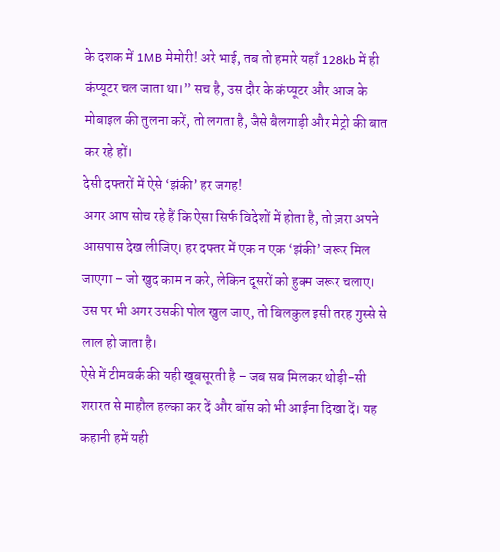के दशक में 1MB मेमोरी! अरे भाई, तब तो हमारे यहाँ 128kb में ही कंप्यूटर चल जाता था।” सच है, उस दौर के कंप्यूटर और आज के मोबाइल की तुलना करें, तो लगता है, जैसे बैलगाड़ी और मेट्रो की बात कर रहे हों।
देसी दफ्तरों में ऐसे ‘झंकी’ हर जगह!
अगर आप सोच रहे हैं कि ऐसा सिर्फ विदेशों में होता है, तो ज़रा अपने आसपास देख लीजिए। हर दफ्तर में एक न एक ‘झंकी’ जरूर मिल जाएगा – जो खुद काम न करे, लेकिन दूसरों को हुक्म जरूर चलाए। उस पर भी अगर उसकी पोल खुल जाए, तो बिलकुल इसी तरह गुस्से से लाल हो जाता है।
ऐसे में टीमवर्क की यही खूबसूरती है – जब सब मिलकर थोड़ी-सी शरारत से माहौल हल्का कर दें और बॉस को भी आईना दिखा दें। यह कहानी हमें यही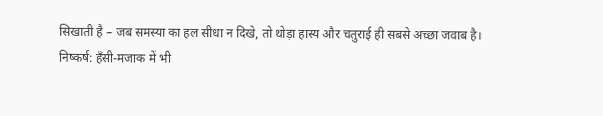सिखाती है – जब समस्या का हल सीधा न दिखे, तो थोड़ा हास्य और चतुराई ही सबसे अच्छा जवाब है।
निष्कर्ष: हँसी-मजाक में भी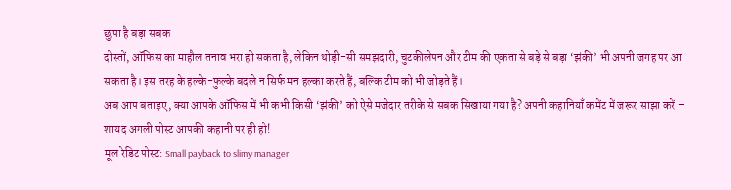छुपा है बड़ा सबक
दोस्तों, ऑफिस का माहौल तनाव भरा हो सकता है, लेकिन थोड़ी-सी समझदारी, चुटकीलेपन और टीम की एकता से बड़े से बड़ा ‘झंकी’ भी अपनी जगह पर आ सकता है। इस तरह के हल्के-फुल्के बदले न सिर्फ मन हल्का करते हैं, बल्कि टीम को भी जोड़ते हैं।
अब आप बताइए, क्या आपके ऑफिस में भी कभी किसी ‘झंकी’ को ऐसे मजेदार तरीके से सबक सिखाया गया है? अपनी कहानियाँ कमेंट में जरूर साझा करें – शायद अगली पोस्ट आपकी कहानी पर ही हो!
मूल रेडिट पोस्ट: Small payback to slimy manager